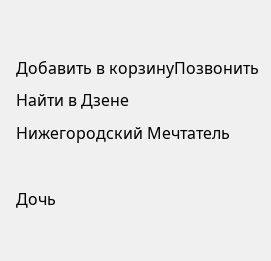Добавить в корзинуПозвонить
Найти в Дзене
Нижегородский Мечтатель

Дочь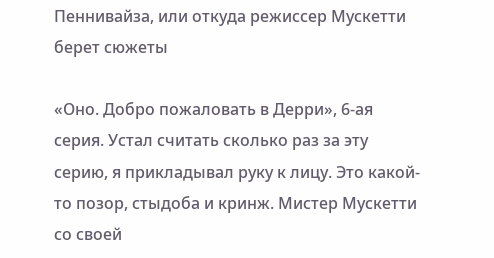Пеннивайза, или откуда режиссер Мускетти берет сюжеты

«Оно. Добро пожаловать в Дерри», 6-ая серия. Устал считать сколько раз за эту серию, я прикладывал руку к лицу. Это какой-то позор, стыдоба и кринж. Мистер Мускетти со своей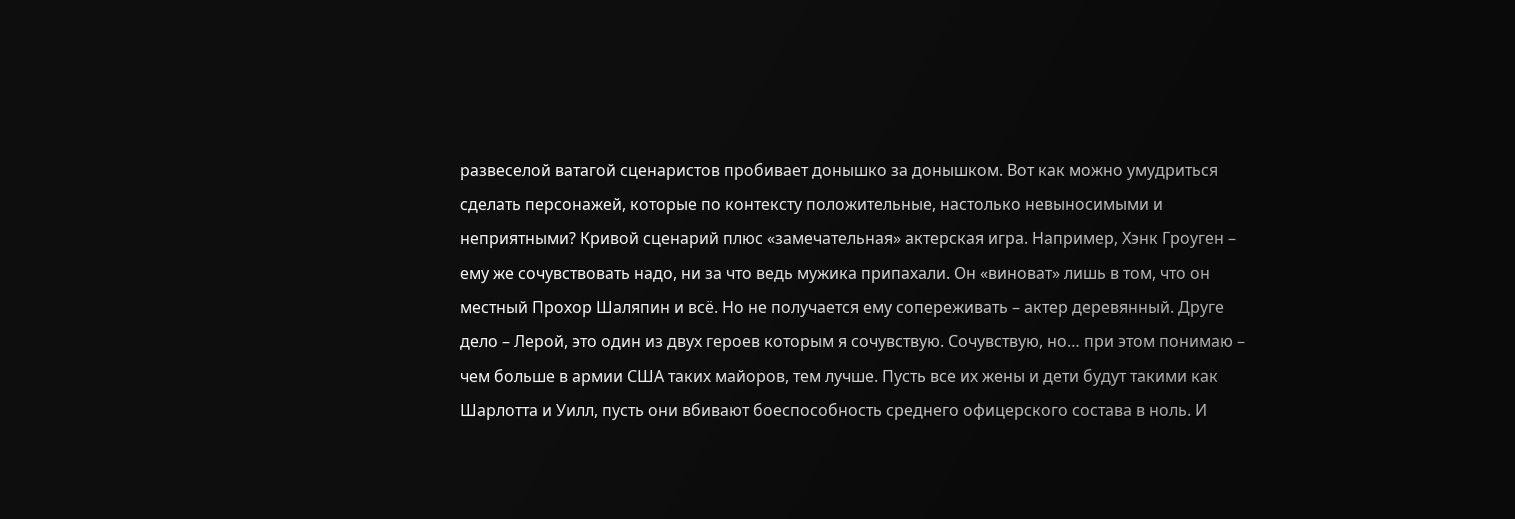развеселой ватагой сценаристов пробивает донышко за донышком. Вот как можно умудриться сделать персонажей, которые по контексту положительные, настолько невыносимыми и неприятными? Кривой сценарий плюс «замечательная» актерская игра. Например, Хэнк Гроуген – ему же сочувствовать надо, ни за что ведь мужика припахали. Он «виноват» лишь в том, что он местный Прохор Шаляпин и всё. Но не получается ему сопереживать – актер деревянный. Друге дело – Лерой, это один из двух героев которым я сочувствую. Сочувствую, но… при этом понимаю – чем больше в армии США таких майоров, тем лучше. Пусть все их жены и дети будут такими как Шарлотта и Уилл, пусть они вбивают боеспособность среднего офицерского состава в ноль. И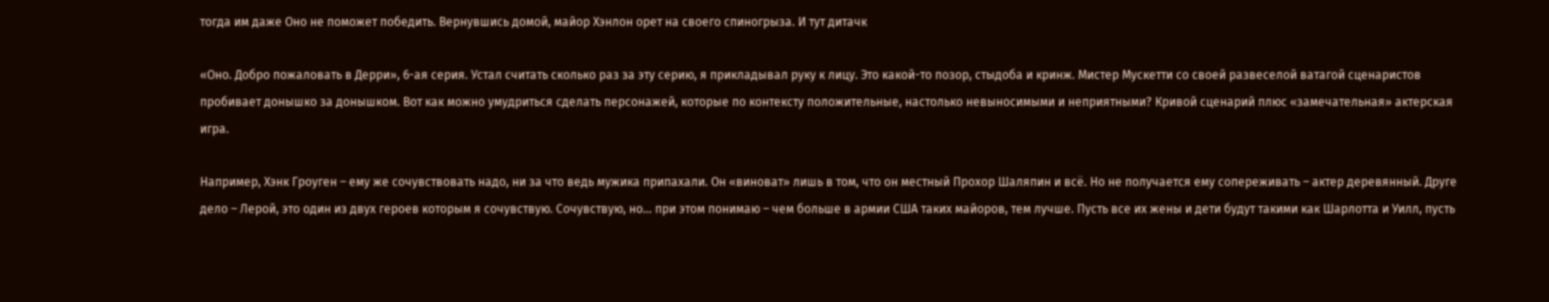тогда им даже Оно не поможет победить. Вернувшись домой, майор Хэнлон орет на своего спиногрыза. И тут дитачк

«Оно. Добро пожаловать в Дерри», 6-ая серия. Устал считать сколько раз за эту серию, я прикладывал руку к лицу. Это какой-то позор, стыдоба и кринж. Мистер Мускетти со своей развеселой ватагой сценаристов пробивает донышко за донышком. Вот как можно умудриться сделать персонажей, которые по контексту положительные, настолько невыносимыми и неприятными? Кривой сценарий плюс «замечательная» актерская игра.

Например, Хэнк Гроуген – ему же сочувствовать надо, ни за что ведь мужика припахали. Он «виноват» лишь в том, что он местный Прохор Шаляпин и всё. Но не получается ему сопереживать – актер деревянный. Друге дело – Лерой, это один из двух героев которым я сочувствую. Сочувствую, но… при этом понимаю – чем больше в армии США таких майоров, тем лучше. Пусть все их жены и дети будут такими как Шарлотта и Уилл, пусть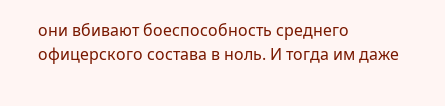они вбивают боеспособность среднего офицерского состава в ноль. И тогда им даже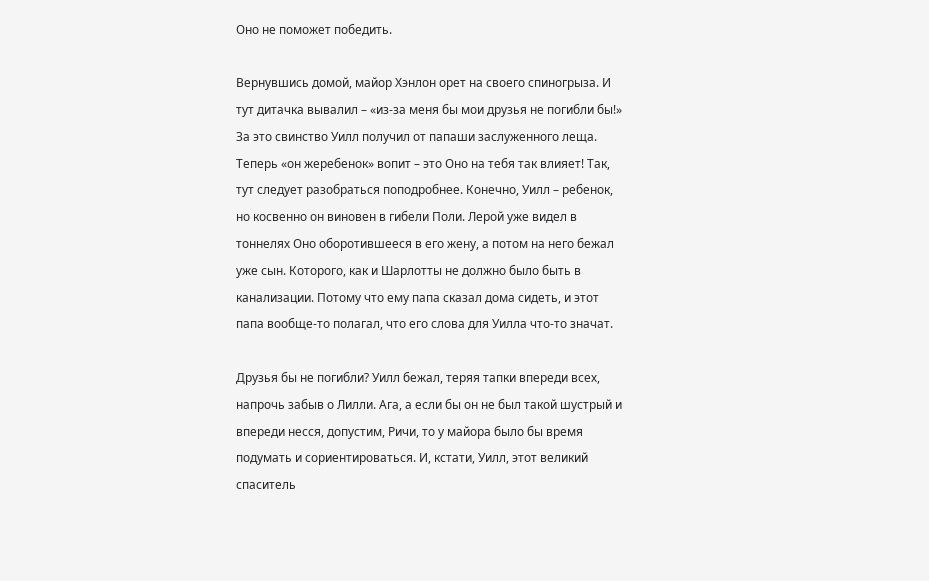Оно не поможет победить.

Вернувшись домой, майор Хэнлон орет на своего спиногрыза. И тут дитачка вывалил – «из-за меня бы мои друзья не погибли бы!» За это свинство Уилл получил от папаши заслуженного леща. Теперь «он жеребенок» вопит – это Оно на тебя так влияет! Так, тут следует разобраться поподробнее. Конечно, Уилл – ребенок, но косвенно он виновен в гибели Поли. Лерой уже видел в тоннелях Оно оборотившееся в его жену, а потом на него бежал уже сын. Которого, как и Шарлотты не должно было быть в канализации. Потому что ему папа сказал дома сидеть, и этот папа вообще-то полагал, что его слова для Уилла что-то значат.

Друзья бы не погибли? Уилл бежал, теряя тапки впереди всех, напрочь забыв о Лилли. Ага, а если бы он не был такой шустрый и впереди несся, допустим, Ричи, то у майора было бы время подумать и сориентироваться. И, кстати, Уилл, этот великий спаситель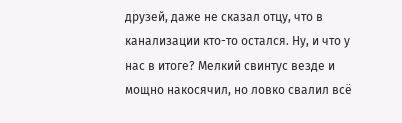друзей, даже не сказал отцу, что в канализации кто-то остался. Ну, и что у нас в итоге? Мелкий свинтус везде и мощно накосячил, но ловко свалил всё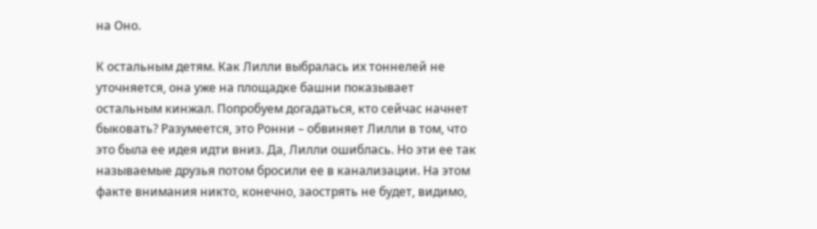на Оно.

К остальным детям. Как Лилли выбралась их тоннелей не уточняется, она уже на площадке башни показывает остальным кинжал. Попробуем догадаться, кто сейчас начнет быковать? Разумеется, это Ронни – обвиняет Лилли в том, что это была ее идея идти вниз. Да, Лилли ошиблась. Но эти ее так называемые друзья потом бросили ее в канализации. На этом факте внимания никто, конечно, заострять не будет, видимо,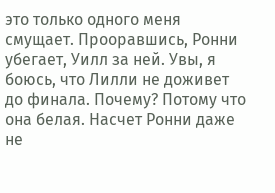это только одного меня смущает. Прооравшись, Ронни убегает, Уилл за ней. Увы, я боюсь, что Лилли не доживет до финала. Почему? Потому что она белая. Насчет Ронни даже не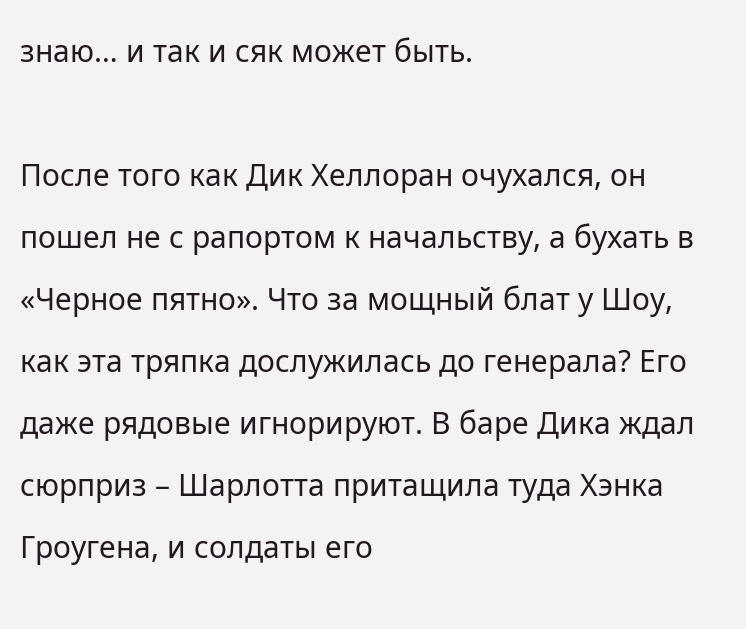знаю… и так и сяк может быть.

После того как Дик Хеллоран очухался, он пошел не с рапортом к начальству, а бухать в «Черное пятно». Что за мощный блат у Шоу, как эта тряпка дослужилась до генерала? Его даже рядовые игнорируют. В баре Дика ждал сюрприз – Шарлотта притащила туда Хэнка Гроугена, и солдаты его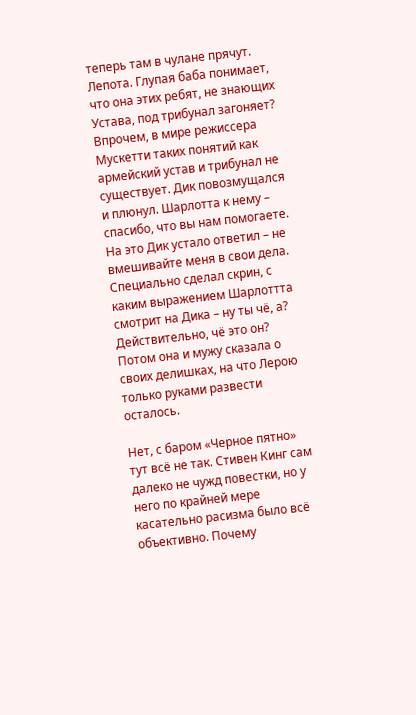теперь там в чулане прячут. Лепота. Глупая баба понимает, что она этих ребят, не знающих Устава, под трибунал загоняет? Впрочем, в мире режиссера Мускетти таких понятий как армейский устав и трибунал не существует. Дик повозмущался и плюнул. Шарлотта к нему – спасибо, что вы нам помогаете. На это Дик устало ответил – не вмешивайте меня в свои дела. Специально сделал скрин, с каким выражением Шарлоттта смотрит на Дика – ну ты чё, а? Действительно, чё это он? Потом она и мужу сказала о своих делишках, на что Лерою только руками развести осталось.

Нет, с баром «Черное пятно» тут всё не так. Стивен Кинг сам далеко не чужд повестки, но у него по крайней мере касательно расизма было всё объективно. Почему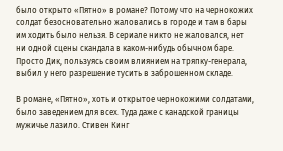было открыто «Пятно» в романе? Потому что на чернокожих солдат безосновательно жаловались в городе и там в бары им ходить было нельзя. В сериале никто не жаловался, нет ни одной сцены скандала в каком-нибудь обычном баре. Просто Дик, пользуясь своим влиянием на тряпку-генерала, выбил у него разрешение тусить в заброшенном складе.

В романе, «Пятно», хоть и открытое чернокожими солдатами, было заведением для всех. Туда даже с канадской границы мужичье лазило. Стивен Кинг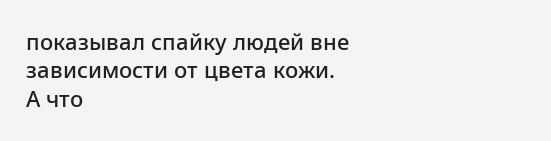показывал спайку людей вне зависимости от цвета кожи. А что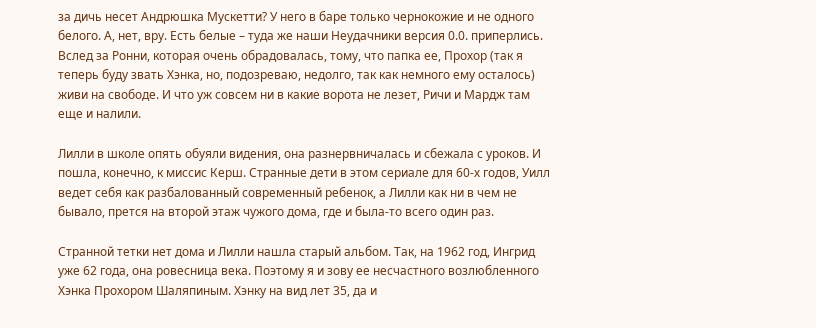за дичь несет Андрюшка Мускетти? У него в баре только чернокожие и не одного белого. А, нет, вру. Есть белые – туда же наши Неудачники версия 0.0. приперлись. Вслед за Ронни, которая очень обрадовалась, тому, что папка ее, Прохор (так я теперь буду звать Хэнка, но, подозреваю, недолго, так как немного ему осталось) живи на свободе. И что уж совсем ни в какие ворота не лезет, Ричи и Мардж там еще и налили.

Лилли в школе опять обуяли видения, она разнервничалась и сбежала с уроков. И пошла, конечно, к миссис Керш. Странные дети в этом сериале для 60-х годов, Уилл ведет себя как разбалованный современный ребенок, а Лилли как ни в чем не бывало, прется на второй этаж чужого дома, где и была-то всего один раз.

Странной тетки нет дома и Лилли нашла старый альбом. Так, на 1962 год, Ингрид уже 62 года, она ровесница века. Поэтому я и зову ее несчастного возлюбленного Хэнка Прохором Шаляпиным. Хэнку на вид лет 35, да и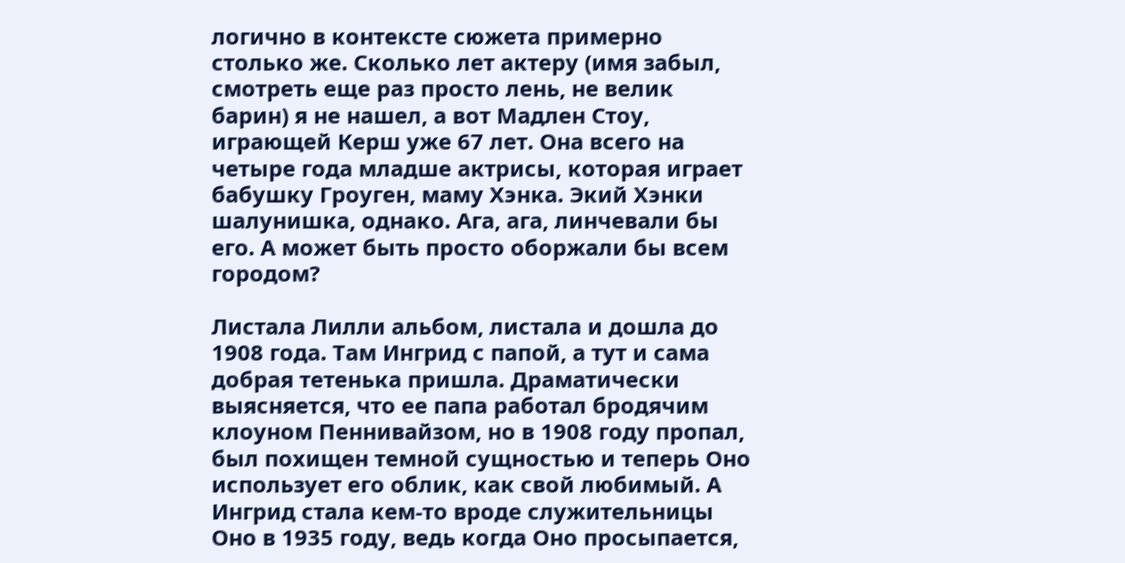логично в контексте сюжета примерно столько же. Сколько лет актеру (имя забыл, смотреть еще раз просто лень, не велик барин) я не нашел, а вот Мадлен Стоу, играющей Керш уже 67 лет. Она всего на четыре года младше актрисы, которая играет бабушку Гроуген, маму Хэнка. Экий Хэнки шалунишка, однако. Ага, ага, линчевали бы его. А может быть просто оборжали бы всем городом?

Листала Лилли альбом, листала и дошла до 1908 года. Там Ингрид с папой, а тут и сама добрая тетенька пришла. Драматически выясняется, что ее папа работал бродячим клоуном Пеннивайзом, но в 1908 году пропал, был похищен темной сущностью и теперь Оно использует его облик, как свой любимый. А Ингрид стала кем-то вроде служительницы Оно в 1935 году, ведь когда Оно просыпается,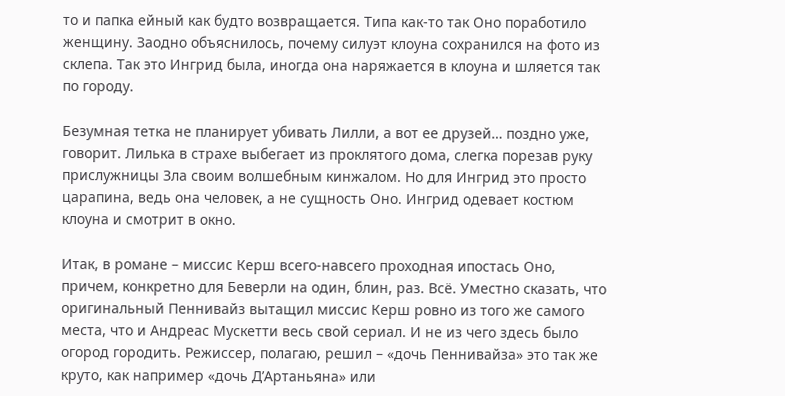то и папка ейный как будто возвращается. Типа как-то так Оно поработило женщину. Заодно объяснилось, почему силуэт клоуна сохранился на фото из склепа. Так это Ингрид была, иногда она наряжается в клоуна и шляется так по городу.

Безумная тетка не планирует убивать Лилли, а вот ее друзей… поздно уже, говорит. Лилька в страхе выбегает из проклятого дома, слегка порезав руку прислужницы Зла своим волшебным кинжалом. Но для Ингрид это просто царапина, ведь она человек, а не сущность Оно. Ингрид одевает костюм клоуна и смотрит в окно.

Итак, в романе – миссис Керш всего-навсего проходная ипостась Оно, причем, конкретно для Беверли на один, блин, раз. Всё. Уместно сказать, что оригинальный Пеннивайз вытащил миссис Керш ровно из того же самого места, что и Андреас Мускетти весь свой сериал. И не из чего здесь было огород городить. Режиссер, полагаю, решил – «дочь Пеннивайза» это так же круто, как например «дочь Д’Артаньяна» или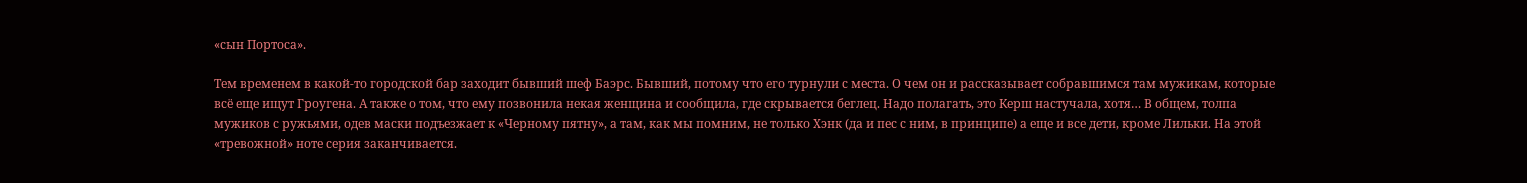«сын Портоса».

Тем временем в какой-то городской бар заходит бывший шеф Баэрс. Бывший, потому что его турнули с места. О чем он и рассказывает собравшимся там мужикам, которые всё еще ищут Гроугена. А также о том, что ему позвонила некая женщина и сообщила, где скрывается беглец. Надо полагать, это Керш настучала, хотя… В общем, толпа мужиков с ружьями, одев маски подъезжает к «Черному пятну», а там, как мы помним, не только Хэнк (да и пес с ним, в принципе) а еще и все дети, кроме Лильки. На этой «тревожной» ноте серия заканчивается.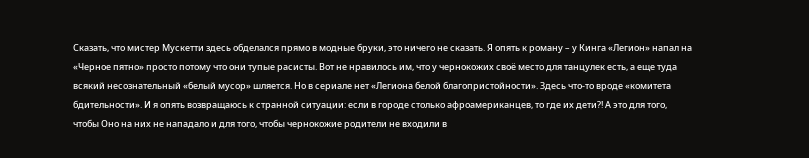Сказать, что мистер Мускетти здесь обделался прямо в модные бруки, это ничего не сказать. Я опять к роману – у Кинга «Легион» напал на «Черное пятно» просто потому что они тупые расисты. Вот не нравилось им, что у чернокожих своё место для танцулек есть, а еще туда всякий несознательный «белый мусор» шляется. Но в сериале нет «Легиона белой благопристойности». Здесь что-то вроде «комитета бдительности». И я опять возвращаюсь к странной ситуации: если в городе столько афроамериканцев, то где их дети?! А это для того, чтобы Оно на них не нападало и для того, чтобы чернокожие родители не входили в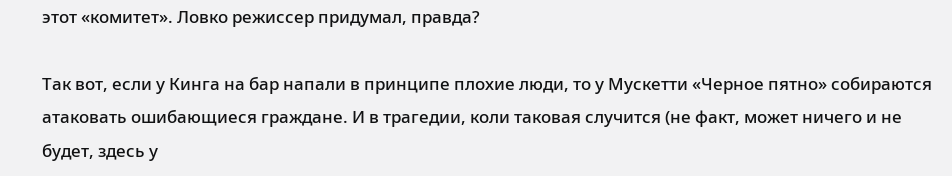этот «комитет». Ловко режиссер придумал, правда?

Так вот, если у Кинга на бар напали в принципе плохие люди, то у Мускетти «Черное пятно» собираются атаковать ошибающиеся граждане. И в трагедии, коли таковая случится (не факт, может ничего и не будет, здесь у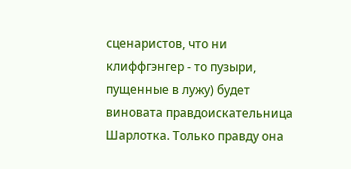сценаристов, что ни клиффгэнгер - то пузыри, пущенные в лужу) будет виновата правдоискательница Шарлотка. Только правду она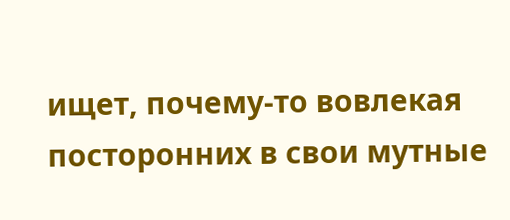ищет, почему-то вовлекая посторонних в свои мутные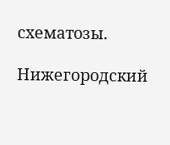схематозы.

Нижегородский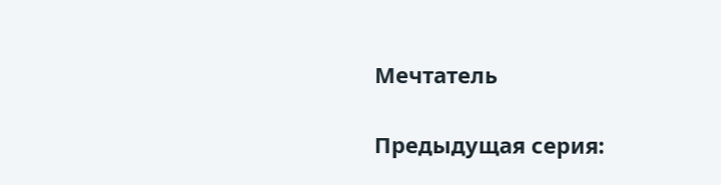Мечтатель

Предыдущая серия: